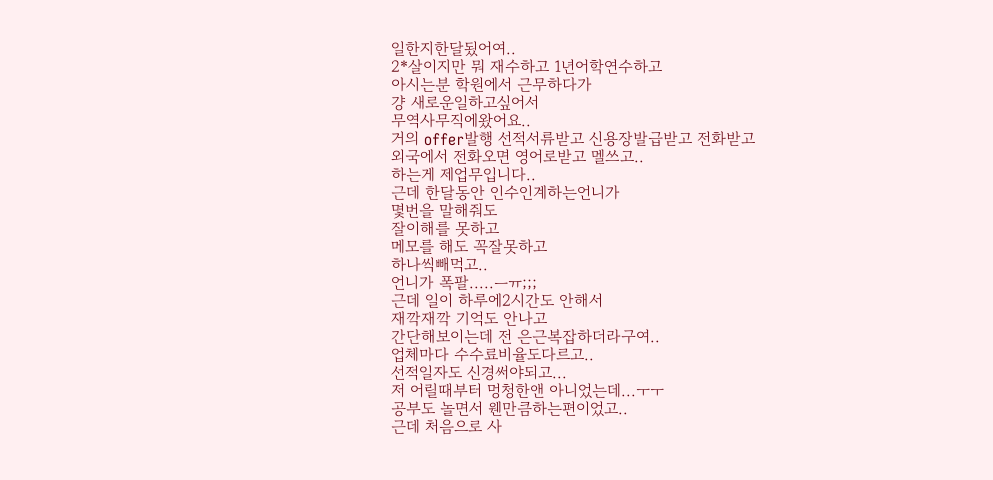일한지한달됬어여..
2*살이지만 뭐 재수하고 1년어학연수하고
아시는분 학원에서 근무하다가
걍 새로운일하고싶어서
무역사무직에왔어요..
거의 offer발행 선적서류받고 신용장발급받고 전화받고
외국에서 전화오면 영어로받고 멜쓰고..
하는게 제업무입니다..
근데 한달동안 인수인계하는언니가
몇번을 말해줘도
잘이해를 못하고
메모를 해도 꼭잘못하고
하나씩빼먹고..
언니가 폭팔.....ㅡㅠ;;;
근데 일이 하루에2시간도 안해서
재깍재깍 기억도 안나고
간단해보이는데 전 은근복잡하더라구여..
업체마다 수수료비율도다르고..
선적일자도 신경써야되고...
저 어릴때부터 멍청한앤 아니었는데...ㅜㅜ
공부도 놀면서 웬만큼하는편이었고..
근데 처음으로 사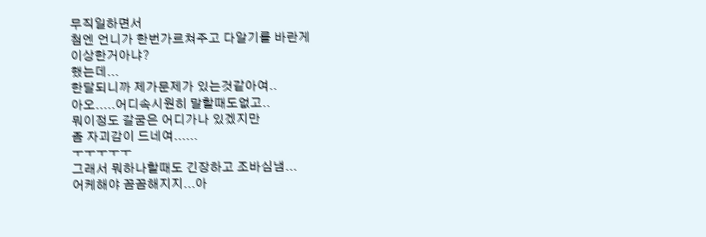무직일하면서
첨엔 언니가 한번가르쳐주고 다알기를 바란게
이상한거아냐?
했는데...
한달되니까 제가문제가 있는것같아여..
아오.....어디속시원히 말할때도없고..
뭐이정도 갈굼은 어디가나 있겠지만
좀 자괴감이 드네여......
ㅜㅜㅜㅜㅜ
그래서 뭐하나할때도 긴장하고 조바심냄...
어케해야 꼼꼼해지지...아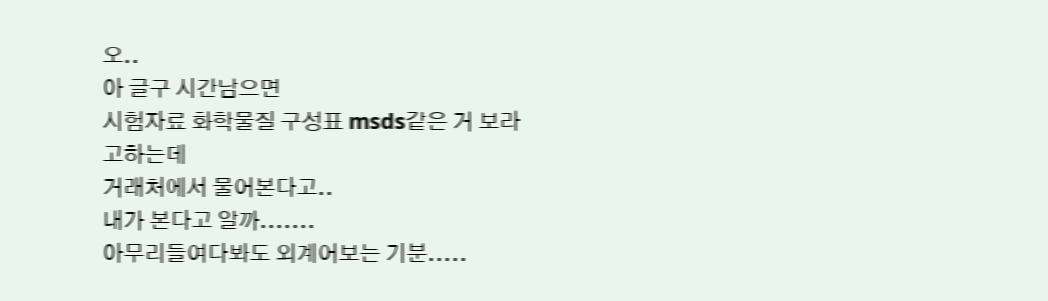오..
아 글구 시간남으면
시험자료 화학물질 구성표 msds같은 거 보라고하는데
거래처에서 물어본다고..
내가 본다고 알까.......
아무리들여다봐도 외계어보는 기분.....